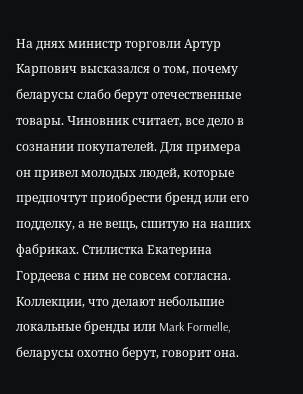На днях министр торговли Артур Карпович высказался о том, почему беларусы слабо берут отечественные товары. Чиновник считает, все дело в сознании покупателей. Для примера он привел молодых людей, которые предпочтут приобрести бренд или его подделку, а не вещь, сшитую на наших фабриках. Стилистка Екатерина Гордеева с ним не совсем согласна. Коллекции, что делают небольшие локальные бренды или Mark Formelle, беларусы охотно берут, говорит она.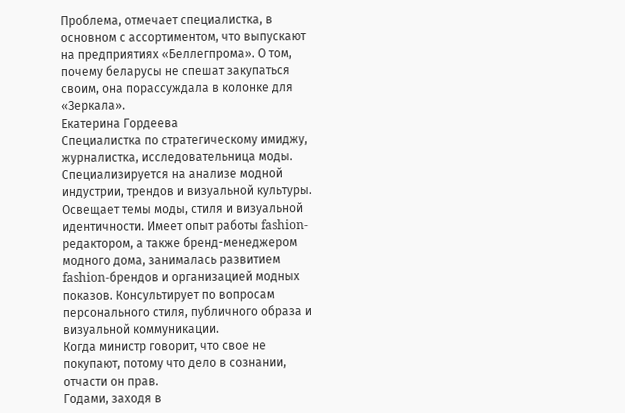Проблема, отмечает специалистка, в основном с ассортиментом, что выпускают на предприятиях «Беллегпрома». О том, почему беларусы не спешат закупаться своим, она порассуждала в колонке для «Зеркала».
Екатерина Гордеева
Специалистка по стратегическому имиджу, журналистка, исследовательница моды. Специализируется на анализе модной индустрии, трендов и визуальной культуры.
Освещает темы моды, стиля и визуальной идентичности. Имеет опыт работы fashion-редактором, а также бренд-менеджером модного дома, занималась развитием fashion-брендов и организацией модных показов. Консультирует по вопросам персонального стиля, публичного образа и визуальной коммуникации.
Когда министр говорит, что свое не покупают, потому что дело в сознании, отчасти он прав.
Годами, заходя в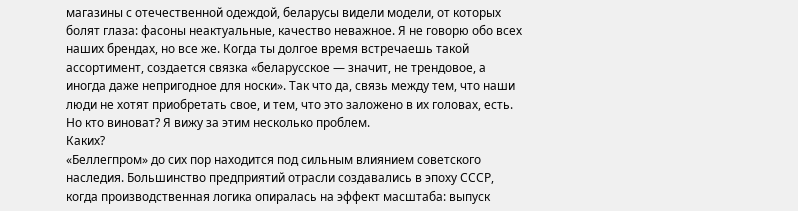магазины с отечественной одеждой, беларусы видели модели, от которых болят глаза: фасоны неактуальные, качество неважное. Я не говорю обо всех наших брендах, но все же. Когда ты долгое время встречаешь такой ассортимент, создается связка «беларусское — значит, не трендовое, а иногда даже непригодное для носки». Так что да, связь между тем, что наши люди не хотят приобретать свое, и тем, что это заложено в их головах, есть. Но кто виноват? Я вижу за этим несколько проблем.
Каких?
«Беллегпром» до сих пор находится под сильным влиянием советского наследия. Большинство предприятий отрасли создавались в эпоху СССР, когда производственная логика опиралась на эффект масштаба: выпуск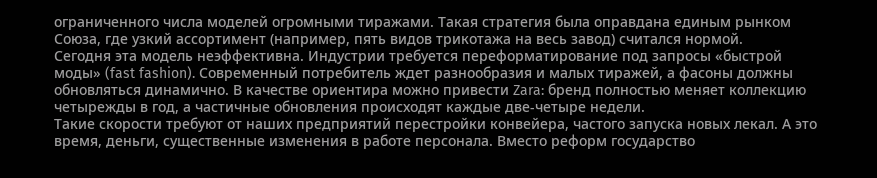ограниченного числа моделей огромными тиражами. Такая стратегия была оправдана единым рынком Союза, где узкий ассортимент (например, пять видов трикотажа на весь завод) считался нормой.
Сегодня эта модель неэффективна. Индустрии требуется переформатирование под запросы «быстрой моды» (fast fashion). Современный потребитель ждет разнообразия и малых тиражей, а фасоны должны обновляться динамично. В качестве ориентира можно привести Zara: бренд полностью меняет коллекцию четырежды в год, а частичные обновления происходят каждые две-четыре недели.
Такие скорости требуют от наших предприятий перестройки конвейера, частого запуска новых лекал. А это время, деньги, существенные изменения в работе персонала. Вместо реформ государство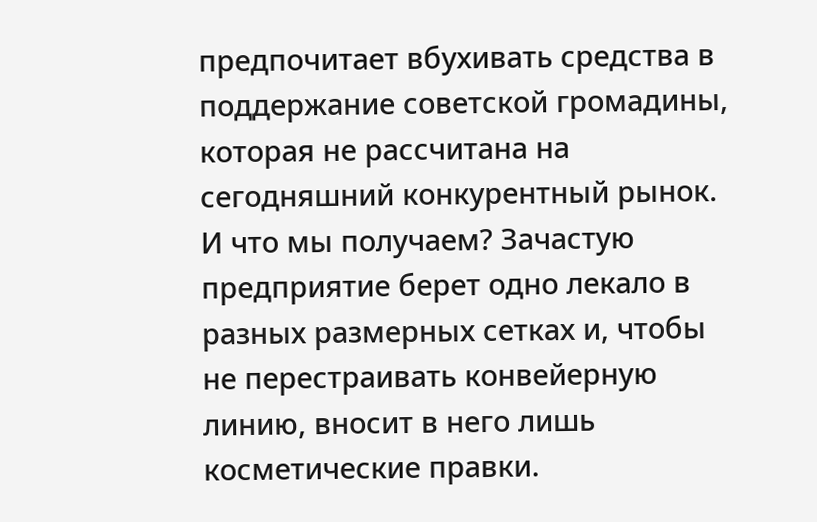предпочитает вбухивать средства в поддержание советской громадины, которая не рассчитана на сегодняшний конкурентный рынок.
И что мы получаем? Зачастую предприятие берет одно лекало в разных размерных сетках и, чтобы не перестраивать конвейерную линию, вносит в него лишь косметические правки.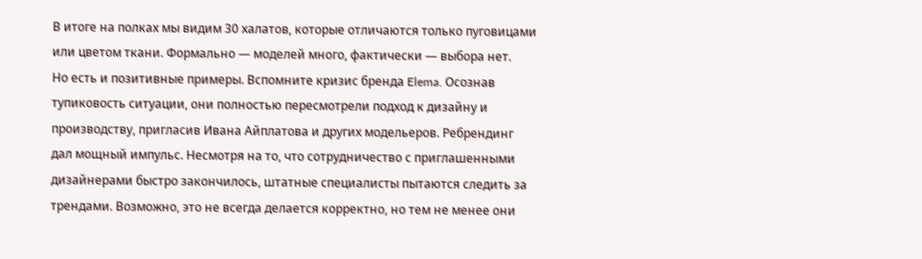В итоге на полках мы видим 30 халатов, которые отличаются только пуговицами или цветом ткани. Формально — моделей много, фактически — выбора нет.
Но есть и позитивные примеры. Вспомните кризис бренда Elema. Осознав тупиковость ситуации, они полностью пересмотрели подход к дизайну и производству, пригласив Ивана Айплатова и других модельеров. Ребрендинг дал мощный импульс. Несмотря на то, что сотрудничество с приглашенными дизайнерами быстро закончилось, штатные специалисты пытаются следить за трендами. Возможно, это не всегда делается корректно, но тем не менее они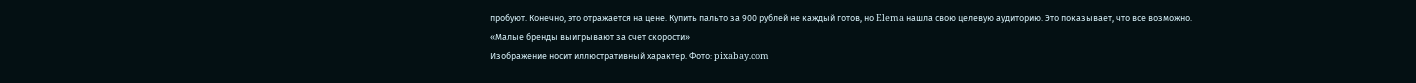пробуют. Конечно, это отражается на цене. Купить пальто за 900 рублей не каждый готов, но Elema нашла свою целевую аудиторию. Это показывает, что все возможно.
«Малые бренды выигрывают за счет скорости»
Изображение носит иллюстративный характер. Фото: pixabay.com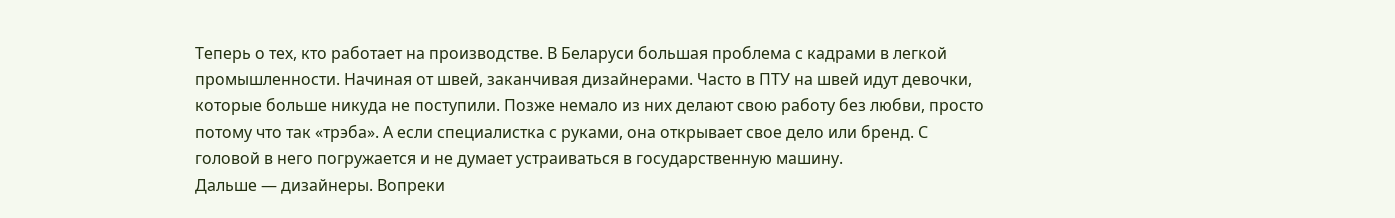Теперь о тех, кто работает на производстве. В Беларуси большая проблема с кадрами в легкой промышленности. Начиная от швей, заканчивая дизайнерами. Часто в ПТУ на швей идут девочки, которые больше никуда не поступили. Позже немало из них делают свою работу без любви, просто потому что так «трэба». А если специалистка с руками, она открывает свое дело или бренд. С головой в него погружается и не думает устраиваться в государственную машину.
Дальше — дизайнеры. Вопреки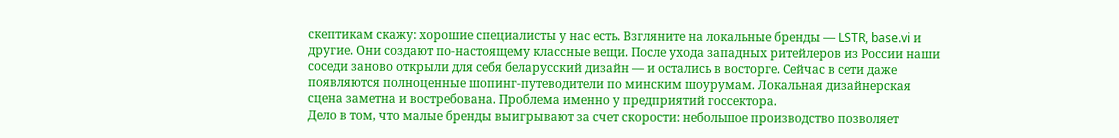скептикам скажу: хорошие специалисты у нас есть. Взгляните на локальные бренды — LSTR, base.vi и другие. Они создают по-настоящему классные вещи. После ухода западных ритейлеров из России наши соседи заново открыли для себя беларусский дизайн — и остались в восторге. Сейчас в сети даже появляются полноценные шопинг-путеводители по минским шоурумам. Локальная дизайнерская сцена заметна и востребована. Проблема именно у предприятий госсектора.
Дело в том, что малые бренды выигрывают за счет скорости: небольшое производство позволяет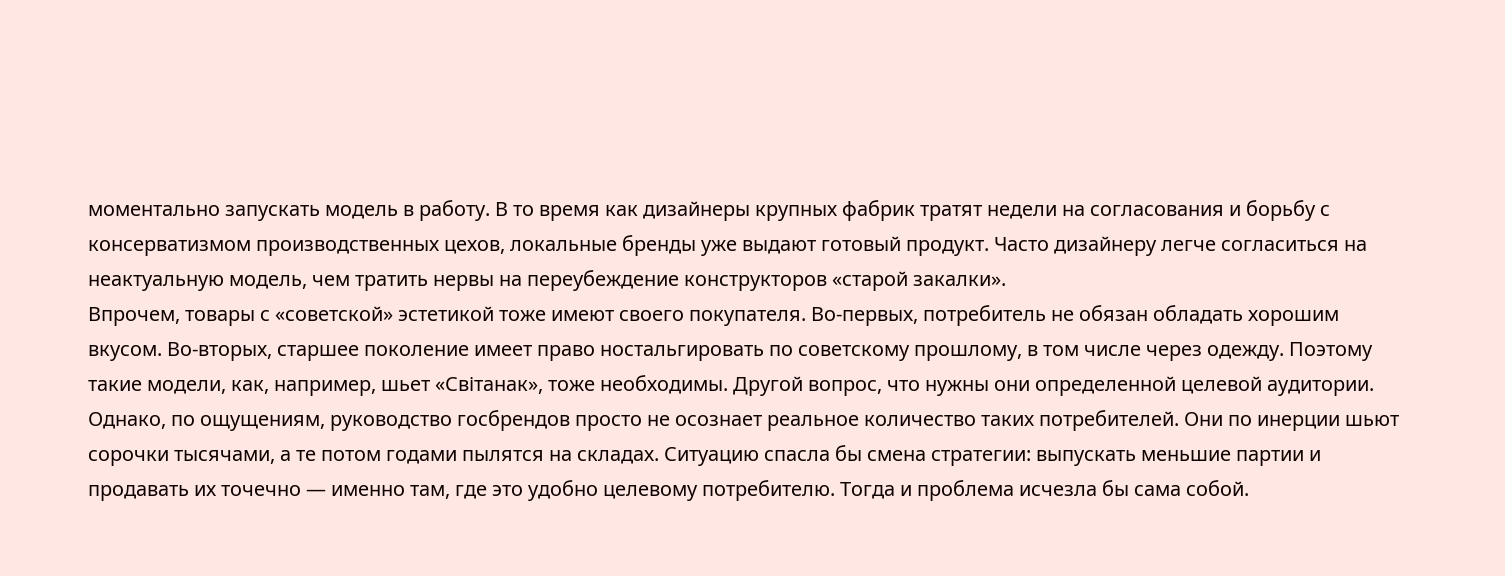моментально запускать модель в работу. В то время как дизайнеры крупных фабрик тратят недели на согласования и борьбу с консерватизмом производственных цехов, локальные бренды уже выдают готовый продукт. Часто дизайнеру легче согласиться на неактуальную модель, чем тратить нервы на переубеждение конструкторов «старой закалки».
Впрочем, товары с «советской» эстетикой тоже имеют своего покупателя. Во-первых, потребитель не обязан обладать хорошим вкусом. Во-вторых, старшее поколение имеет право ностальгировать по советскому прошлому, в том числе через одежду. Поэтому такие модели, как, например, шьет «Світанак», тоже необходимы. Другой вопрос, что нужны они определенной целевой аудитории. Однако, по ощущениям, руководство госбрендов просто не осознает реальное количество таких потребителей. Они по инерции шьют сорочки тысячами, а те потом годами пылятся на складах. Ситуацию спасла бы смена стратегии: выпускать меньшие партии и продавать их точечно — именно там, где это удобно целевому потребителю. Тогда и проблема исчезла бы сама собой.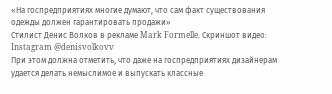«На госпредприятиях многие думают, что сам факт существования одежды должен гарантировать продажи»
Стилист Денис Волков в рекламе Mark Formelle. Скриншот видео: Instagram @denisvolkovv
При этом должна отметить, что даже на госпредприятиях дизайнерам удается делать немыслимое и выпускать классные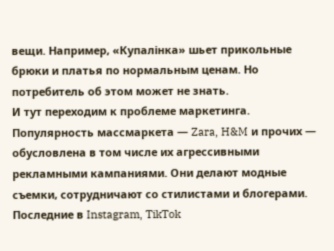вещи. Например, «Купалінка» шьет прикольные брюки и платья по нормальным ценам. Но потребитель об этом может не знать.
И тут переходим к проблеме маркетинга. Популярность массмаркета — Zara, H&M и прочих — обусловлена в том числе их агрессивными рекламными кампаниями. Они делают модные съемки, сотрудничают со стилистами и блогерами. Последние в Instagram, TikTok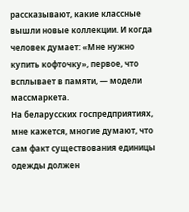рассказывают, какие классные вышли новые коллекции. И когда человек думает: «Мне нужно купить кофточку», первое, что всплывает в памяти, — модели массмаркета.
На беларусских госпредприятиях, мне кажется, многие думают, что сам факт существования единицы одежды должен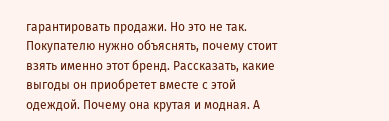гарантировать продажи. Но это не так. Покупателю нужно объяснять, почему стоит взять именно этот бренд. Рассказать, какие выгоды он приобретет вместе с этой одеждой. Почему она крутая и модная. А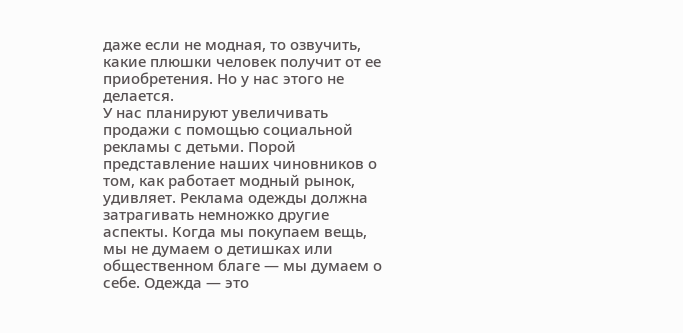даже если не модная, то озвучить, какие плюшки человек получит от ее приобретения. Но у нас этого не делается.
У нас планируют увеличивать продажи с помощью социальной рекламы с детьми. Порой представление наших чиновников о том, как работает модный рынок, удивляет. Реклама одежды должна затрагивать немножко другие аспекты. Когда мы покупаем вещь, мы не думаем о детишках или общественном благе — мы думаем о себе. Одежда — это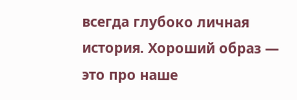всегда глубоко личная история. Хороший образ — это про наше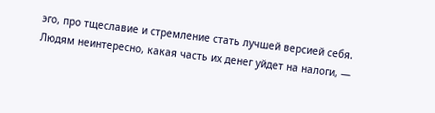эго, про тщеславие и стремление стать лучшей версией себя. Людям неинтересно, какая часть их денег уйдет на налоги, —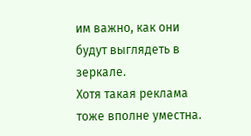им важно, как они будут выглядеть в зеркале.
Хотя такая реклама тоже вполне уместна.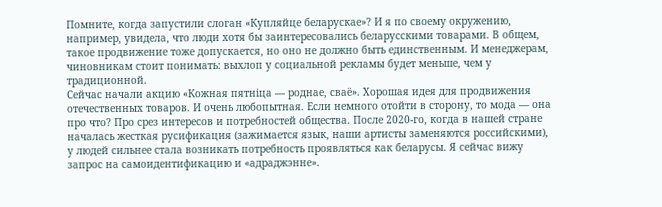Помните, когда запустили слоган «Купляйце беларускае»? И я по своему окружению, например, увидела, что люди хотя бы заинтересовались беларусскими товарами. В общем, такое продвижение тоже допускается, но оно не должно быть единственным. И менеджерам, чиновникам стоит понимать: выхлоп у социальной рекламы будет меньше, чем у традиционной.
Сейчас начали акцию «Кожная пятніца — роднае, сваё». Хорошая идея для продвижения отечественных товаров. И очень любопытная. Если немного отойти в сторону, то мода — она про что? Про срез интересов и потребностей общества. После 2020-го, когда в нашей стране началась жесткая русификация (зажимается язык, наши артисты заменяются российскими), у людей сильнее стала возникать потребность проявляться как беларусы. Я сейчас вижу запрос на самоидентификацию и «адраджэнне».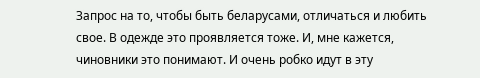Запрос на то, чтобы быть беларусами, отличаться и любить свое. В одежде это проявляется тоже. И, мне кажется, чиновники это понимают. И очень робко идут в эту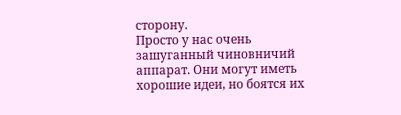сторону.
Просто у нас очень зашуганный чиновничий аппарат. Они могут иметь хорошие идеи, но боятся их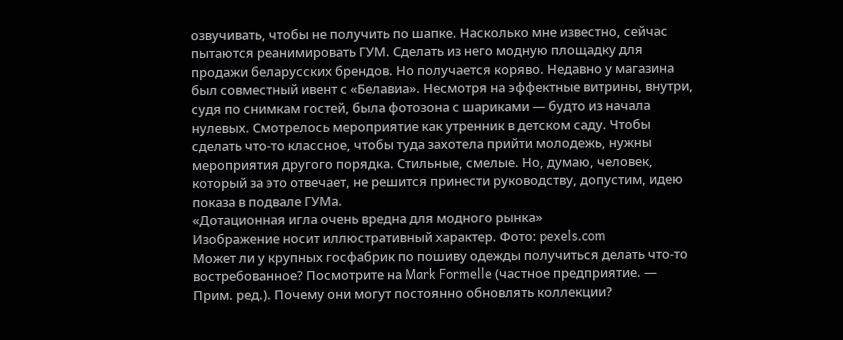озвучивать, чтобы не получить по шапке. Насколько мне известно, сейчас пытаются реанимировать ГУМ. Сделать из него модную площадку для продажи беларусских брендов. Но получается коряво. Недавно у магазина был совместный ивент с «Белавиа». Несмотря на эффектные витрины, внутри, судя по снимкам гостей, была фотозона с шариками — будто из начала нулевых. Смотрелось мероприятие как утренник в детском саду. Чтобы сделать что-то классное, чтобы туда захотела прийти молодежь, нужны мероприятия другого порядка. Стильные, смелые. Но, думаю, человек, который за это отвечает, не решится принести руководству, допустим, идею показа в подвале ГУМа.
«Дотационная игла очень вредна для модного рынка»
Изображение носит иллюстративный характер. Фото: pexels.com
Может ли у крупных госфабрик по пошиву одежды получиться делать что-то востребованное? Посмотрите на Mark Formelle (частное предприятие. — Прим. ред.). Почему они могут постоянно обновлять коллекции?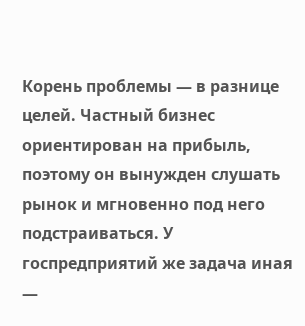Корень проблемы — в разнице целей. Частный бизнес ориентирован на прибыль, поэтому он вынужден слушать рынок и мгновенно под него подстраиваться. У госпредприятий же задача иная —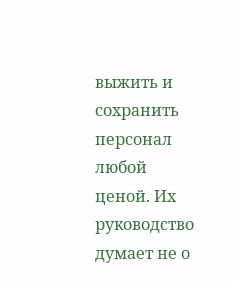выжить и сохранить персонал любой ценой. Их руководство думает не о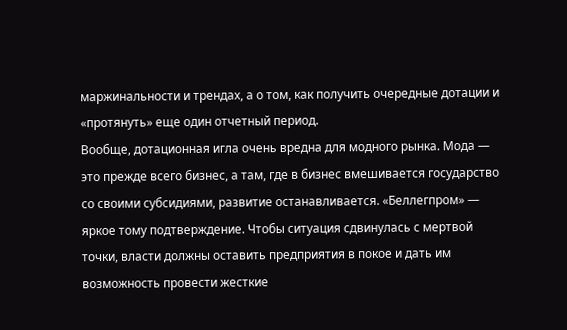маржинальности и трендах, а о том, как получить очередные дотации и «протянуть» еще один отчетный период.
Вообще, дотационная игла очень вредна для модного рынка. Мода — это прежде всего бизнес, а там, где в бизнес вмешивается государство со своими субсидиями, развитие останавливается. «Беллегпром» — яркое тому подтверждение. Чтобы ситуация сдвинулась с мертвой точки, власти должны оставить предприятия в покое и дать им возможность провести жесткие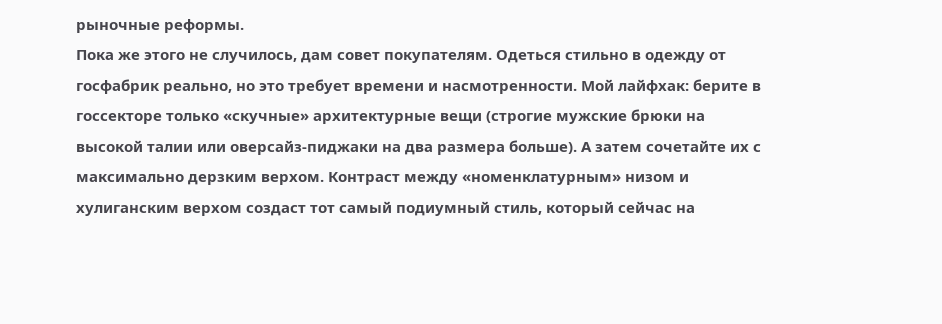рыночные реформы.
Пока же этого не случилось, дам совет покупателям. Одеться стильно в одежду от госфабрик реально, но это требует времени и насмотренности. Мой лайфхак: берите в госсекторе только «скучные» архитектурные вещи (строгие мужские брюки на высокой талии или оверсайз-пиджаки на два размера больше). А затем сочетайте их с максимально дерзким верхом. Контраст между «номенклатурным» низом и хулиганским верхом создаст тот самый подиумный стиль, который сейчас на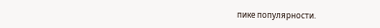пике популярности.